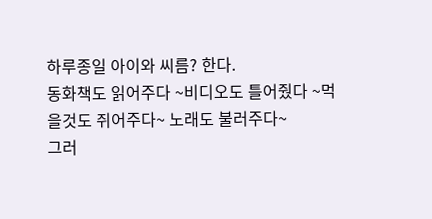하루종일 아이와 씨름? 한다.
동화책도 읽어주다 ~비디오도 틀어줬다 ~먹을것도 쥐어주다~ 노래도 불러주다~
그러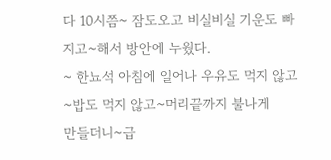다 10시쯤~ 잠도오고 비실비실 기운도 빠지고~해서 방안에 누웠다.
~ 한뇨석 아침에 일어나 우유도 먹지 않고~밥도 먹지 않고~머리끝까지 불나게
만들더니~급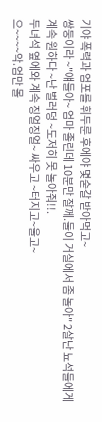기야 폭력과 엄포를 휘두룬 후에야 몇숟갈 받아먹고~
쌍둥이라 ~"얘들아~ 엄마 졸린데 10분만 잘께.둘이 거실에서 좀 놀아" 2살난 뇨석들에게
계속 원하다 ~난 벌러덩 ~도저히 못 놀아줘!!.
두녀석 옆에와 계속 징얼징얼~ 싸우고 ~터지고~울고~
으~~~~악.엄만 몰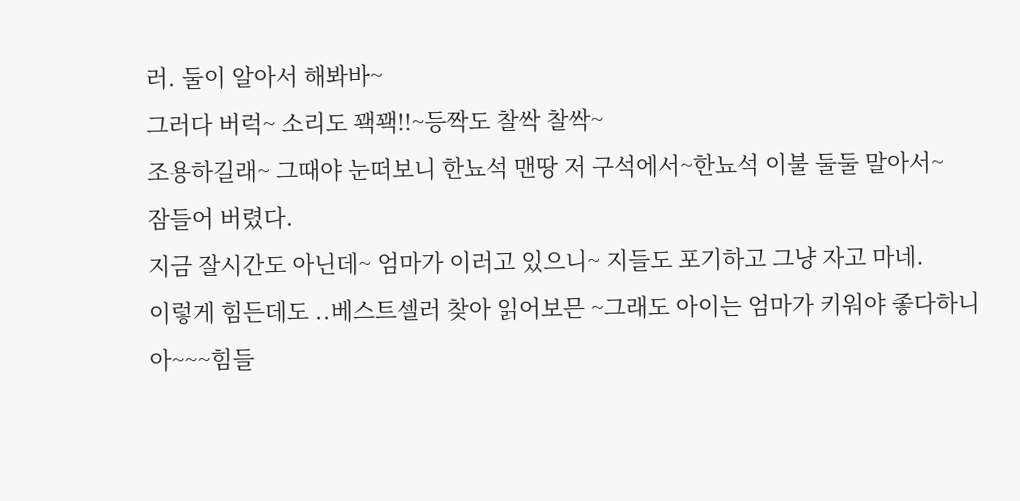러. 둘이 알아서 해봐바~
그러다 버럭~ 소리도 꽥꽥!!~등짝도 찰싹 찰싹~
조용하길래~ 그때야 눈떠보니 한뇨석 맨땅 저 구석에서~한뇨석 이불 둘둘 말아서~
잠들어 버렸다.
지금 잘시간도 아닌데~ 엄마가 이러고 있으니~ 지들도 포기하고 그냥 자고 마네.
이렇게 힘든데도 ..베스트셀러 찾아 읽어보믄 ~그래도 아이는 엄마가 키워야 좋다하니
아~~~힘들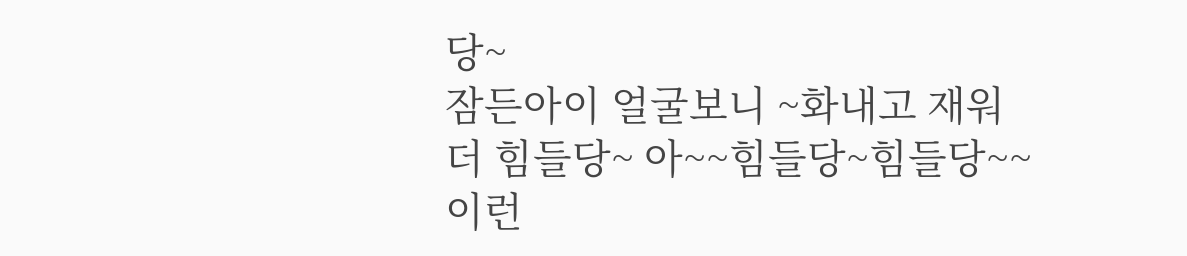당~
잠든아이 얼굴보니 ~화내고 재워 더 힘들당~ 아~~힘들당~힘들당~~
이런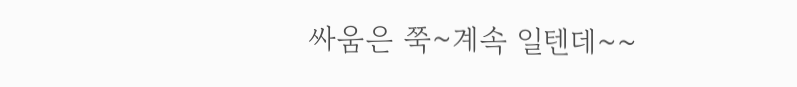싸움은 쭉~계속 일텐데~~